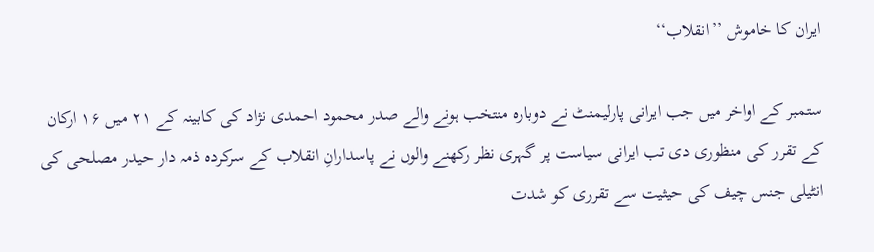ایران کا خاموش ’’انقلاب‘‘

ستمبر کے اواخر میں جب ایرانی پارلیمنٹ نے دوبارہ منتخب ہونے والے صدر محمود احمدی نژاد کی کابینہ کے ۲۱ میں ۱۶ ارکان کے تقرر کی منظوری دی تب ایرانی سیاست پر گہری نظر رکھنے والوں نے پاسدارانِ انقلاب کے سرکردہ ذمہ دار حیدر مصلحی کی انٹیلی جنس چیف کی حیثیت سے تقرری کو شدت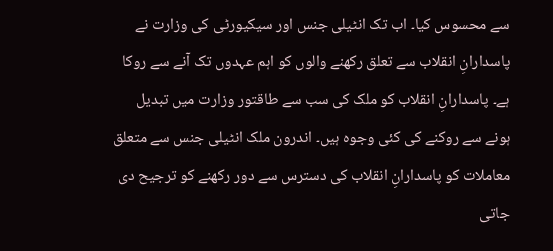سے محسوس کیا۔ اب تک انٹیلی جنس اور سیکیورٹی کی وزارت نے پاسدارانِ انقلاب سے تعلق رکھنے والوں کو اہم عہدوں تک آنے سے روکا ہے۔ پاسدارانِ انقلاب کو ملک کی سب سے طاقتور وزارت میں تبدیل ہونے سے روکنے کی کئی وجوہ ہیں۔ اندرون ملک انٹیلی جنس سے متعلق معاملات کو پاسدارانِ انقلاب کی دسترس سے دور رکھنے کو ترجیح دی جاتی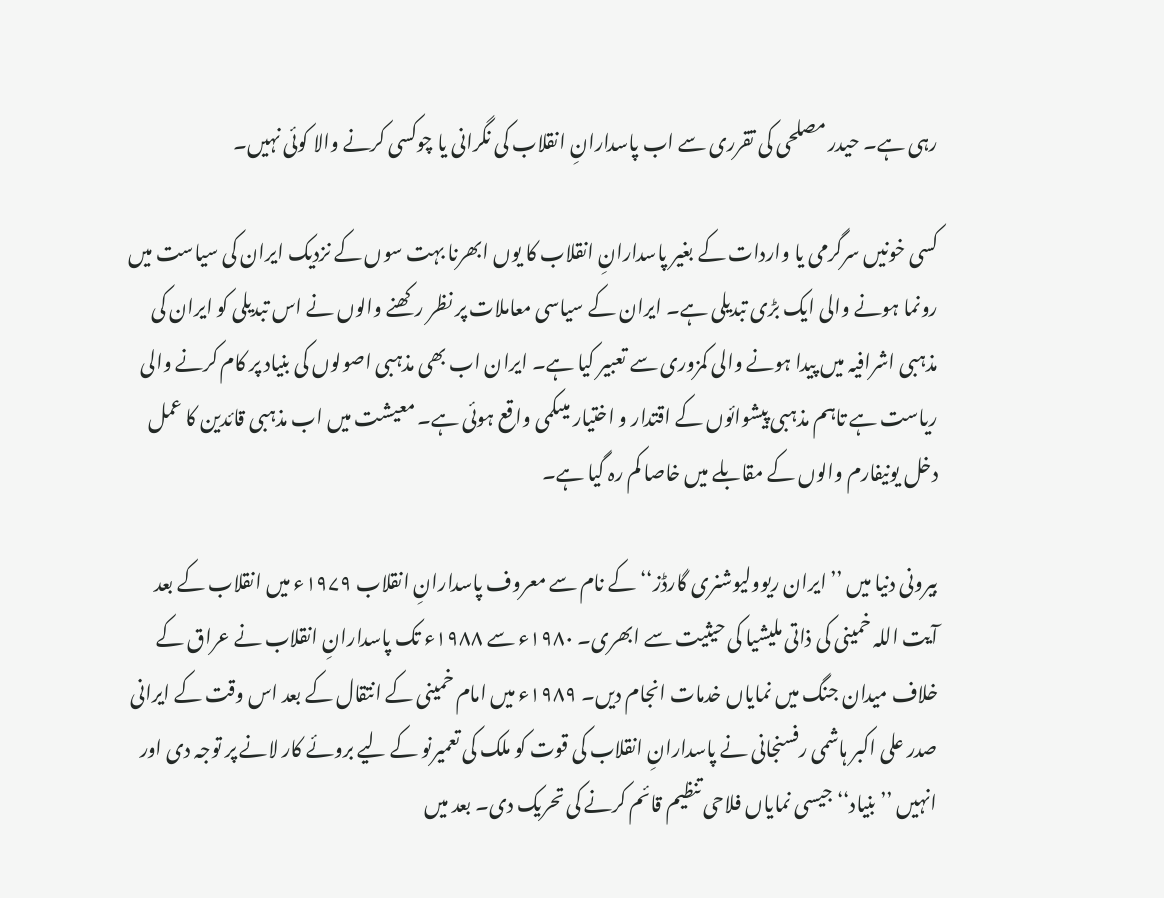رہی ہے۔ حیدر مصلحی کی تقرری سے اب پاسدارانِ انقلاب کی نگرانی یا چوکسی کرنے والا کوئی نہیں۔

کسی خونیں سرگرمی یا واردات کے بغیر پاسدارانِ انقلاب کا یوں ابھرنا بہت سوں کے نزدیک ایران کی سیاست میں رونما ہونے والی ایک بڑی تبدیلی ہے۔ ایران کے سیاسی معاملات پر نظر رکھنے والوں نے اس تبدیلی کو ایران کی مذہبی اشرافیہ میں پیدا ہونے والی کمزوری سے تعبیر کیا ہے۔ ایران اب بھی مذہبی اصولوں کی بنیاد پر کام کرنے والی ریاست ہے تاہم مذہبی پیشوائوں کے اقتدار و اختیار میںکمی واقع ہوئی ہے۔ معیشت میں اب مذہبی قائدین کا عمل دخل یونیفارم والوں کے مقابلے میں خاصا کم رہ گیا ہے۔

بیرونی دنیا میں ’’ایران ریوولیوشنری گارڈز‘‘ کے نام سے معروف پاسدارانِ انقلاب ۱۹۷۹ء میں انقلاب کے بعد آیت اللہ خمینی کی ذاتی ملیشیا کی حیثیت سے ابھری۔ ۱۹۸۰ء سے ۱۹۸۸ء تک پاسدارانِ انقلاب نے عراق کے خلاف میدان جنگ میں نمایاں خدمات انجام دیں۔ ۱۹۸۹ء میں امام خمینی کے انتقال کے بعد اس وقت کے ایرانی صدر علی اکبر ہاشمی رفسنجانی نے پاسدارانِ انقلاب کی قوت کو ملک کی تعمیرنو کے لیے بروئے کار لانے پر توجہ دی اور انہیں ’’بنیاد‘‘ جیسی نمایاں فلاحی تنظیم قائم کرنے کی تحریک دی۔ بعد میں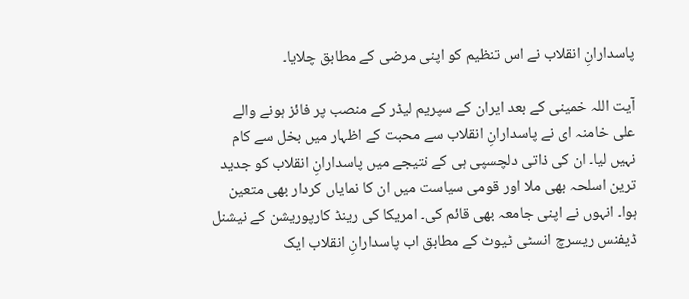پاسدارانِ انقلاب نے اس تنظیم کو اپنی مرضی کے مطابق چلایا۔

آیت اللہ خمینی کے بعد ایران کے سپریم لیڈر کے منصب پر فائز ہونے والے علی خامنہ ای نے پاسدارانِ انقلاب سے محبت کے اظہار میں بخل سے کام نہیں لیا۔ ان کی ذاتی دلچسپی ہی کے نتیجے میں پاسدارانِ انقلاب کو جدید ترین اسلحہ بھی ملا اور قومی سیاست میں ان کا نمایاں کردار بھی متعین ہوا۔ انہوں نے اپنی جامعہ بھی قائم کی۔ امریکا کی رینڈ کارپوریشن کے نیشنل ڈیفنس ریسرچ انسٹی ٹیوٹ کے مطابق اب پاسدارانِ انقلاب ایک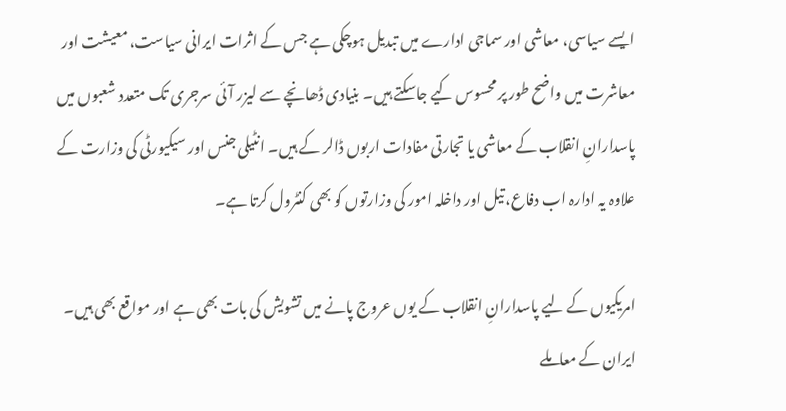ایسے سیاسی، معاشی اور سماجی ادارے میں تبدیل ہوچکی ہے جس کے اثرات ایرانی سیاست، معیشت اور معاشرت میں واضح طور پر محسوس کیے جاسکتے ہیں۔ بنیادی ڈھانچے سے لیزر آئی سرجری تک متعدد شعبوں میں پاسدارانِ انقلاب کے معاشی یا تجارتی مفادات اربوں ڈالر کے ہیں۔ انٹیلی جنس اور سیکیورٹی کی وزارت کے علاوہ یہ ادارہ اب دفاع، تیل اور داخلہ امور کی وزارتوں کو بھی کنٹرول کرتا ہے۔

امریکیوں کے لیے پاسدارانِ انقلاب کے یوں عروج پانے میں تشویش کی بات بھی ہے اور مواقع بھی ہیں۔ ایران کے معاملے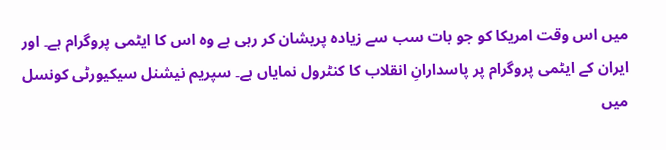میں اس وقت امریکا کو جو بات سب سے زیادہ پریشان کر رہی ہے وہ اس کا ایٹمی پروگرام ہے۔ اور ایران کے ایٹمی پروگرام پر پاسدارانِ انقلاب کا کنٹرول نمایاں ہے۔ سپریم نیشنل سیکیورٹی کونسل میں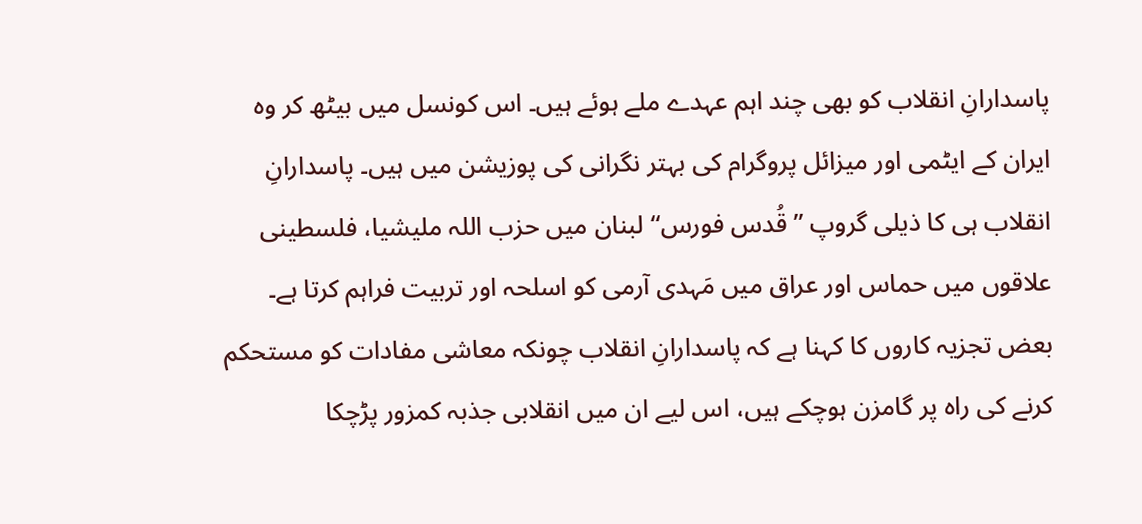پاسدارانِ انقلاب کو بھی چند اہم عہدے ملے ہوئے ہیں۔ اس کونسل میں بیٹھ کر وہ ایران کے ایٹمی اور میزائل پروگرام کی بہتر نگرانی کی پوزیشن میں ہیں۔ پاسدارانِ انقلاب ہی کا ذیلی گروپ ’’قُدس فورس‘‘ لبنان میں حزب اللہ ملیشیا، فلسطینی علاقوں میں حماس اور عراق میں مَہدی آرمی کو اسلحہ اور تربیت فراہم کرتا ہے۔ بعض تجزیہ کاروں کا کہنا ہے کہ پاسدارانِ انقلاب چونکہ معاشی مفادات کو مستحکم کرنے کی راہ پر گامزن ہوچکے ہیں، اس لیے ان میں انقلابی جذبہ کمزور پڑچکا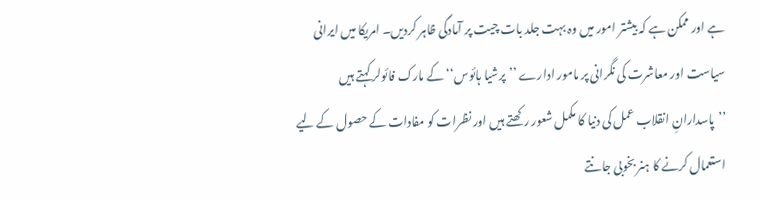ہے اور ممکن ہے کہ بیشتر امور میں وہ بہت جلد بات چیت پر آمادگی ظاہر کردیں۔ امریکا میں ایرانی سیاست اور معاشرت کی نگرانی پر مامور ادارے ’’پرشیا ہائوس‘‘ کے مارک فائولر کہتے ہیں ’’پاسدارانِ انقلاب عمل کی دنیا کا مکمل شعور رکھتے ہیں اور نظرات کو مفادات کے حصول کے لیے استعمال کرنے کا ہنر بخوبی جانتے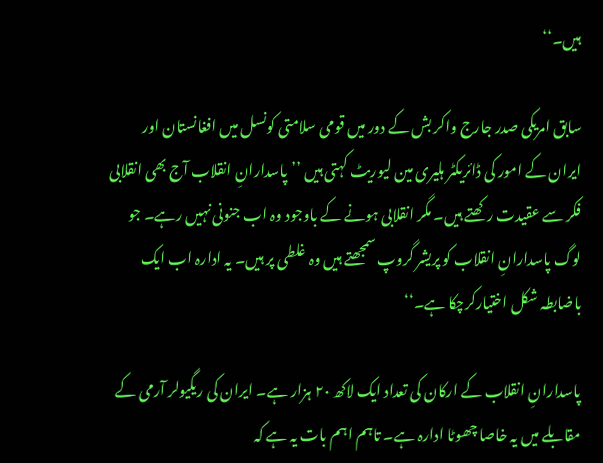ہیں۔‘‘

سابق امریکی صدر جارج واکر بش کے دور میں قومی سلامتی کونسل میں افغانستان اور ایران کے امور کی ڈائریکٹر ہلیری مین لیوریٹ کہتی ہیں ’’پاسدارانِ انقلاب آج بھی انقلابی فکر سے عقیدت رکھتے ہیں۔ مگر انقلابی ہونے کے باوجود وہ اب جنونی نہیں رہے۔ جو لوگ پاسدارانِ انقلاب کو پریشر گروپ سمجھتے ہیں وہ غلطی پر ہیں۔ یہ ادارہ اب ایک باضابطہ شکل اختیارکرچکا ہے۔‘‘

پاسدارانِ انقلاب کے ارکان کی تعداد ایک لاکھ ۲۰ ہزار ہے۔ ایران کی ریگیولر آرمی کے مقابلے میں یہ خاصا چھوٹا ادارہ ہے۔ تاہم اہم بات یہ ہے کہ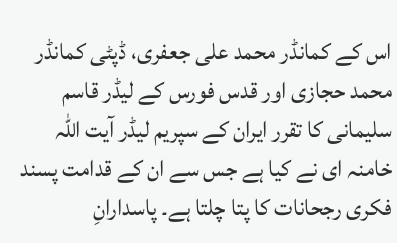اس کے کمانڈر محمد علی جعفری، ڈپٹی کمانڈر محمد حجازی اور قدس فورس کے لیڈر قاسم سلیمانی کا تقرر ایران کے سپریم لیڈر آیت اللہ خامنہ ای نے کیا ہے جس سے ان کے قدامت پسند فکری رجحانات کا پتا چلتا ہے۔ پاسدارانِ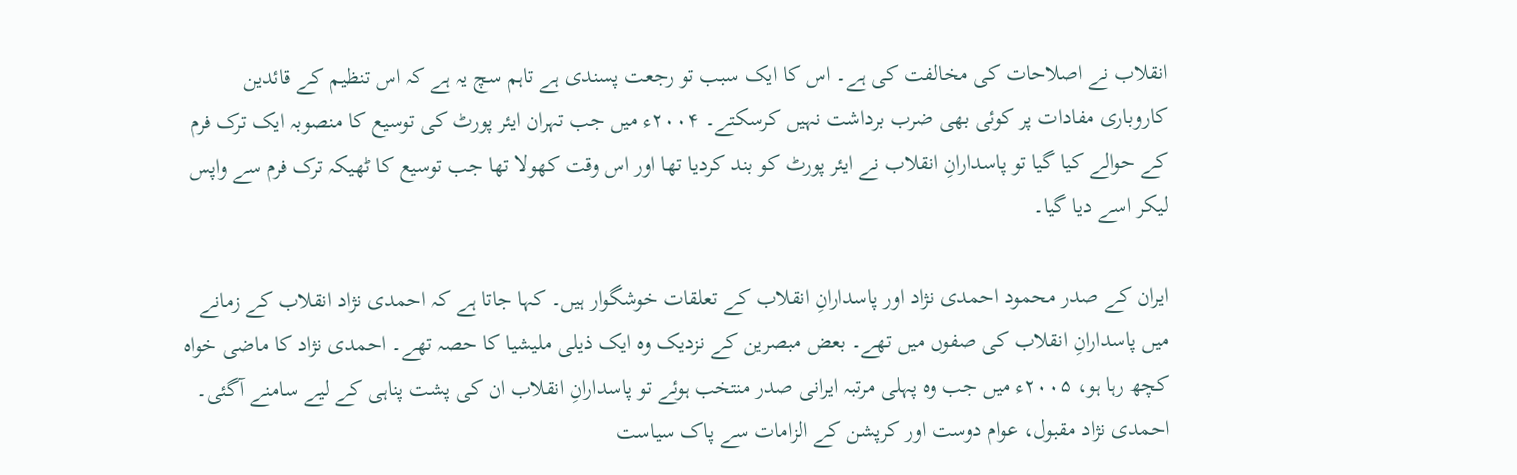انقلاب نے اصلاحات کی مخالفت کی ہے۔ اس کا ایک سبب تو رجعت پسندی ہے تاہم سچ یہ ہے کہ اس تنظیم کے قائدین کاروباری مفادات پر کوئی بھی ضرب برداشت نہیں کرسکتے۔ ۲۰۰۴ء میں جب تہران ایئر پورٹ کی توسیع کا منصوبہ ایک ترک فرم کے حوالے کیا گیا تو پاسدارانِ انقلاب نے ایئر پورٹ کو بند کردیا تھا اور اس وقت کھولا تھا جب توسیع کا ٹھیکہ ترک فرم سے واپس لیکر اسے دیا گیا۔

ایران کے صدر محمود احمدی نژاد اور پاسدارانِ انقلاب کے تعلقات خوشگوار ہیں۔ کہا جاتا ہے کہ احمدی نژاد انقلاب کے زمانے میں پاسدارانِ انقلاب کی صفوں میں تھے۔ بعض مبصرین کے نزدیک وہ ایک ذیلی ملیشیا کا حصہ تھے۔ احمدی نژاد کا ماضی خواہ کچھ رہا ہو، ۲۰۰۵ء میں جب وہ پہلی مرتبہ ایرانی صدر منتخب ہوئے تو پاسدارانِ انقلاب ان کی پشت پناہی کے لیے سامنے آگئی۔ احمدی نژاد مقبول، عوام دوست اور کرپشن کے الزامات سے پاک سیاست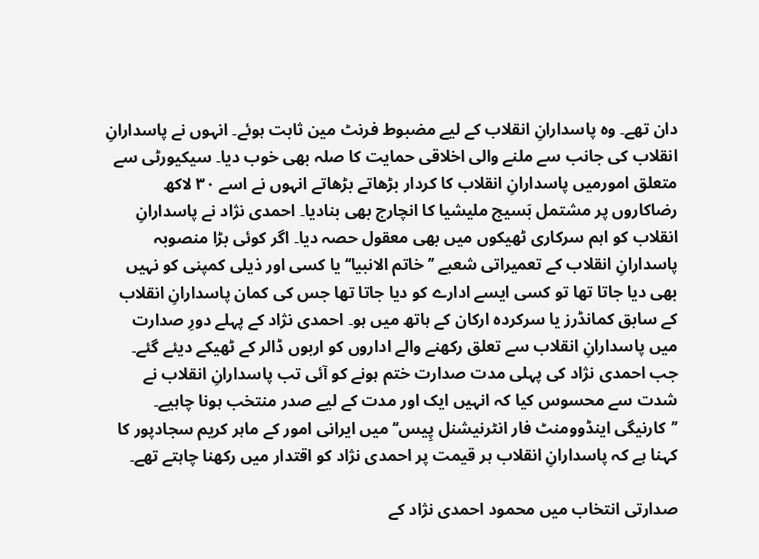دان تھے۔ وہ پاسدارانِ انقلاب کے لیے مضبوط فرنٹ مین ثابت ہوئے۔ انہوں نے پاسدارانِ انقلاب کی جانب سے ملنے والی اخلاقی حمایت کا صلہ بھی خوب دیا۔ سیکیورٹی سے متعلق امورمیں پاسدارانِ انقلاب کا کردار بڑھاتے بڑھاتے انہوں نے اسے ۳۰ لاکھ رضاکاروں پر مشتمل بَسیج ملیشیا کا انچارج بھی بنادیا۔ احمدی نژاد نے پاسدارانِ انقلاب کو اہم سرکاری ٹھیکوں میں بھی معقول حصہ دیا۔ اگر کوئی بڑا منصوبہ پاسدارانِ انقلاب کے تعمیراتی شعبے ’’خاتم الانبیا‘‘ یا کسی اور ذیلی کمپنی کو نہیں بھی دیا جاتا تھا تو کسی ایسے ادارے کو دیا جاتا تھا جس کی کمان پاسدارانِ انقلاب کے سابق کمانڈرز یا سرکردہ ارکان کے ہاتھ میں ہو۔ احمدی نژاد کے پہلے دورِ صدارت میں پاسدارانِ انقلاب سے تعلق رکھنے والے اداروں کو اربوں ڈالر کے ٹھیکے دیئے گئے۔ جب احمدی نژاد کی پہلی مدت صدارت ختم ہونے کو آئی تب پاسدارانِ انقلاب نے شدت سے محسوس کیا کہ انہیں ایک اور مدت کے لیے صدر منتخب ہونا چاہیے۔ ’’کارنیگی اینڈوومنٹ فار انٹرنیشنل پِیس‘‘ میں ایرانی امور کے ماہر کریم سجادپور کا کہنا ہے کہ پاسدارانِ انقلاب ہر قیمت پر احمدی نژاد کو اقتدار میں رکھنا چاہتے تھے۔

صدارتی انتخاب میں محمود احمدی نژاد کے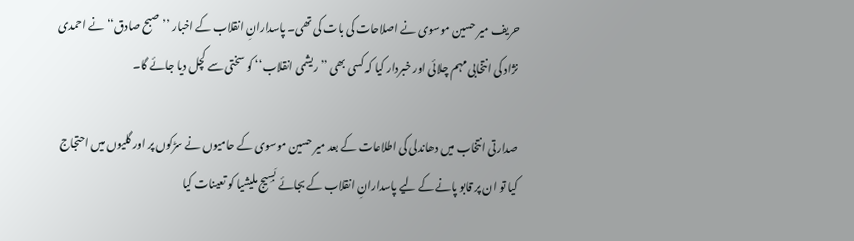حریف میر حسین موسوی نے اصلاحات کی بات کی تھی۔ پاسدارانِ انقلاب کے اخبار ’’صبح صادق‘‘ نے احمدی نژاد کی انتخابی مہم چلائی اور خبردار کیا کہ کسی بھی ’’ریشمی انقلاب‘‘ کو سختی سے کچل دیا جائے گا۔

صدارتی انتخاب میں دھاندلی کی اطلاعات کے بعد میر حسین موسوی کے حامیوں نے سڑکوں پر اور گلیوں میں احتجاج کیا تو ان پر قابو پانے کے لیے پاسدارانِ انقلاب کے بجائے بَسِیج ملیشیا کو تعینات کیا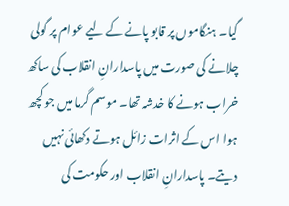گیا۔ ہنگاموں پر قابو پانے کے لیے عوام پر گولی چلانے کی صورت میں پاسدارانِ انقلاب کی ساکھ خراب ہونے کا خدشہ تھا۔ موسم گرما میں جو کچھ ہوا اس کے اثرات زائل ہوتے دکھائی نہیں دیتے۔ پاسدارانِ انقلاب اور حکومت کی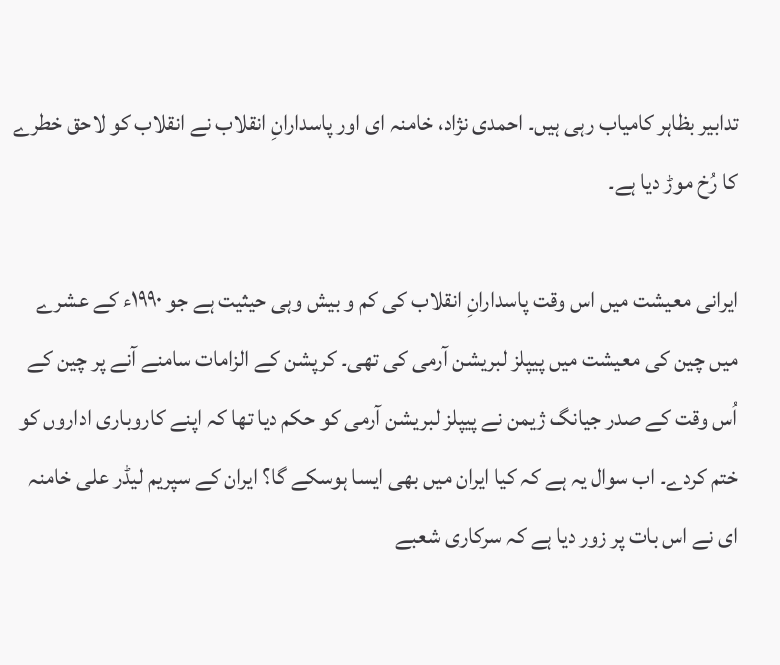تدابیر بظاہر کامیاب رہی ہیں۔ احمدی نژاد، خامنہ ای اور پاسدارانِ انقلاب نے انقلاب کو لاحق خطرے کا رُخ موڑ دیا ہے۔

ایرانی معیشت میں اس وقت پاسدارانِ انقلاب کی کم و بیش وہی حیثیت ہے جو ۱۹۹۰ء کے عشرے میں چین کی معیشت میں پیپلز لبریشن آرمی کی تھی۔ کرپشن کے الزامات سامنے آنے پر چین کے اُس وقت کے صدر جیانگ ژیمن نے پیپلز لبریشن آرمی کو حکم دیا تھا کہ اپنے کاروباری اداروں کو ختم کردے۔ اب سوال یہ ہے کہ کیا ایران میں بھی ایسا ہوسکے گا؟ ایران کے سپریم لیڈر علی خامنہ ای نے اس بات پر زور دیا ہے کہ سرکاری شعبے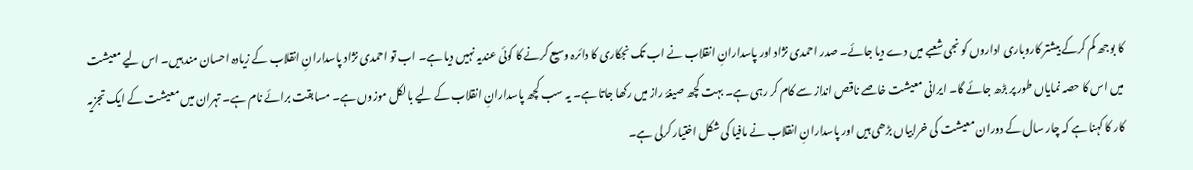کا بوجھ کم کرکے بیشتر کاروباری اداروں کو نجی شعبے میں دے دیا جائے۔ صدر احمدی نژاد اور پاسدارانِ انقلاب نے اب تک نجکاری کا دائرہ وسیع کرنے کا کوئی عندیہ نہیں دیا ہے۔ اب تو احمدی نژاد پاسدارانِ انقلاب کے زیادہ احسان مند ہیں۔ اس لیے معیشت میں اس کا حصہ نمایاں طور پر بڑھ جائے گا۔ ایرانی معیشت خاصے ناقص انداز سے کام کر رہی ہے۔ بہت کچھ صیغۂ راز میں رکھا جاتا ہے۔ یہ سب کچھ پاسدارانِ انقلاب کے لیے بالکل موزوں ہے۔ مسابقت برائے نام ہے۔ تہران میں معیشت کے ایک تجزیہ کار کا کہنا ہے کہ چار سال کے دوران معیشت کی خرابیاں بڑھی ہیں اور پاسدارانِ انقلاب نے مافیا کی شکل اختیار کرلی ہے۔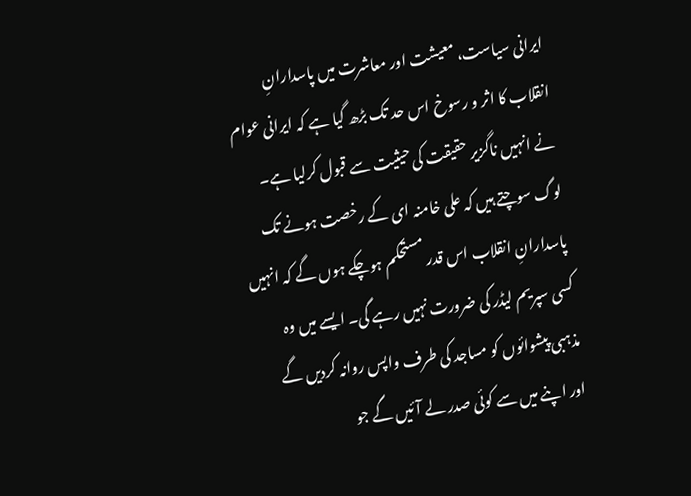ایرانی سیاست، معیشت اور معاشرت میں پاسدارانِ انقلاب کا اثر و رسوخ اس حد تک بڑھ گیا ہے کہ ایرانی عوام نے انہیں ناگزیر حقیقت کی حیثیت سے قبول کرلیا ہے۔ لوگ سوچتے ہیں کہ علی خامنہ ای کے رخصت ہونے تک پاسدارانِ انقلاب اس قدر مستحکم ہوچکے ہوں گے کہ انہیں کسی سپریم لیڈر کی ضرورت نہیں رہے گی۔ ایسے میں وہ مذہبی پیشوائوں کو مساجد کی طرف واپس روانہ کردیں گے اور اپنے میں سے کوئی صدر لے آئیں گے جو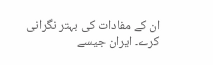ان کے مفادات کی بہتر نگرانی کرے۔ ایران جیسے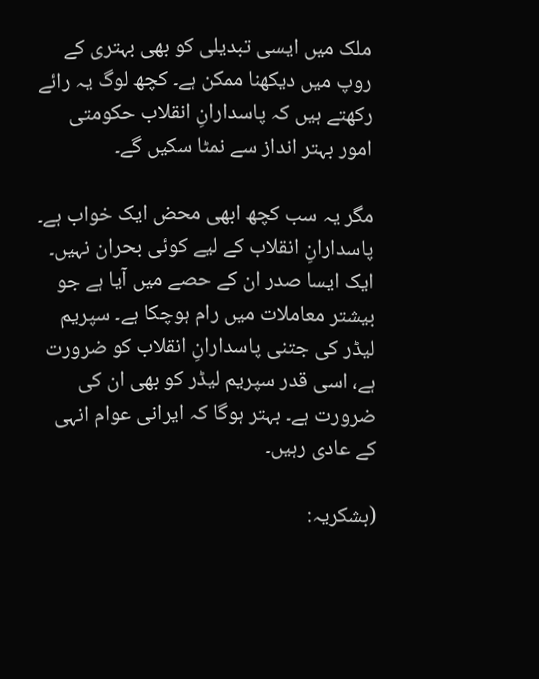ملک میں ایسی تبدیلی کو بھی بہتری کے روپ میں دیکھنا ممکن ہے۔ کچھ لوگ یہ رائے رکھتے ہیں کہ پاسدارانِ انقلاب حکومتی امور بہتر انداز سے نمٹا سکیں گے۔

مگر یہ سب کچھ ابھی محض ایک خواب ہے۔ پاسدارانِ انقلاب کے لیے کوئی بحران نہیں۔ ایک ایسا صدر ان کے حصے میں آیا ہے جو بیشتر معاملات میں رام ہوچکا ہے۔ سپریم لیڈر کی جتنی پاسدارانِ انقلاب کو ضرورت ہے، اسی قدر سپریم لیڈر کو بھی ان کی ضرورت ہے۔ بہتر ہوگا کہ ایرانی عوام انہی کے عادی رہیں۔

(بشکریہ: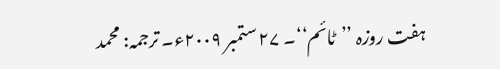ہفت روزہ ’’ٹائم‘‘۔ ۲۷ ستمبر ۲۰۰۹ء۔ ترجمہ: محمد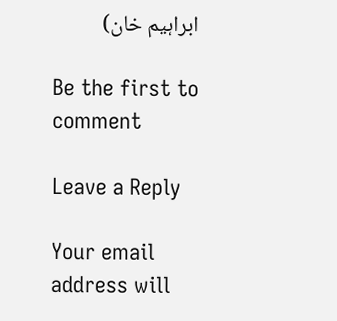ابراہیم خان)

Be the first to comment

Leave a Reply

Your email address will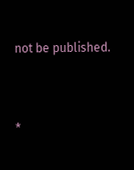not be published.


*